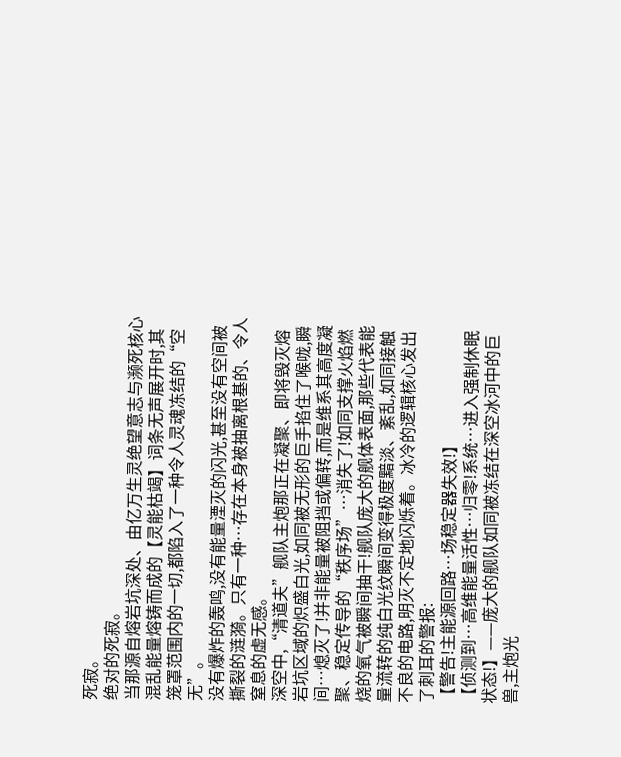死寂。
绝对的死寂。
当那源自熔岩坑深处、由亿万生灵绝望意志与濒死核心混乱能量熔铸而成的【灵能枯竭】词条无声展开时,其笼罩范围内的一切,都陷入了一种令人灵魂冻结的“空无”。
没有爆炸的轰鸣,没有能量湮灭的闪光,甚至没有空间被撕裂的涟漪。只有一种…存在本身被抽离根基的、令人窒息的虚无感。
深空中,“清道夫”舰队主炮那正在凝聚、即将毁灭熔岩坑区域的炽盛白光,如同被无形的巨手掐住了喉咙,瞬间…熄灭了!并非能量被阻挡或偏转,而是维系其高度凝聚、稳定传导的“秩序场”…消失了!如同支撑火焰燃烧的氧气被瞬间抽干!舰队庞大的舰体表面,那些代表能量流转的纯白光纹瞬间变得极度黯淡、紊乱,如同接触不良的电路,明灭不定地闪烁着。冰冷的逻辑核心发出了刺耳的警报:
【警告!主能源回路…场稳定器失效!】
【侦测到…高维能量活性…归零!系统…进入强制休眠状态!】——庞大的舰队如同被冻结在深空冰河中的巨兽,主炮光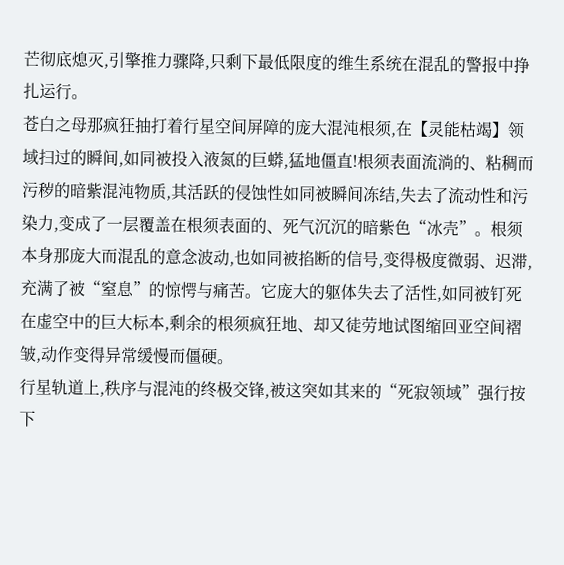芒彻底熄灭,引擎推力骤降,只剩下最低限度的维生系统在混乱的警报中挣扎运行。
苍白之母那疯狂抽打着行星空间屏障的庞大混沌根须,在【灵能枯竭】领域扫过的瞬间,如同被投入液氮的巨蟒,猛地僵直!根须表面流淌的、粘稠而污秽的暗紫混沌物质,其活跃的侵蚀性如同被瞬间冻结,失去了流动性和污染力,变成了一层覆盖在根须表面的、死气沉沉的暗紫色“冰壳”。根须本身那庞大而混乱的意念波动,也如同被掐断的信号,变得极度微弱、迟滞,充满了被“窒息”的惊愕与痛苦。它庞大的躯体失去了活性,如同被钉死在虚空中的巨大标本,剩余的根须疯狂地、却又徒劳地试图缩回亚空间褶皱,动作变得异常缓慢而僵硬。
行星轨道上,秩序与混沌的终极交锋,被这突如其来的“死寂领域”强行按下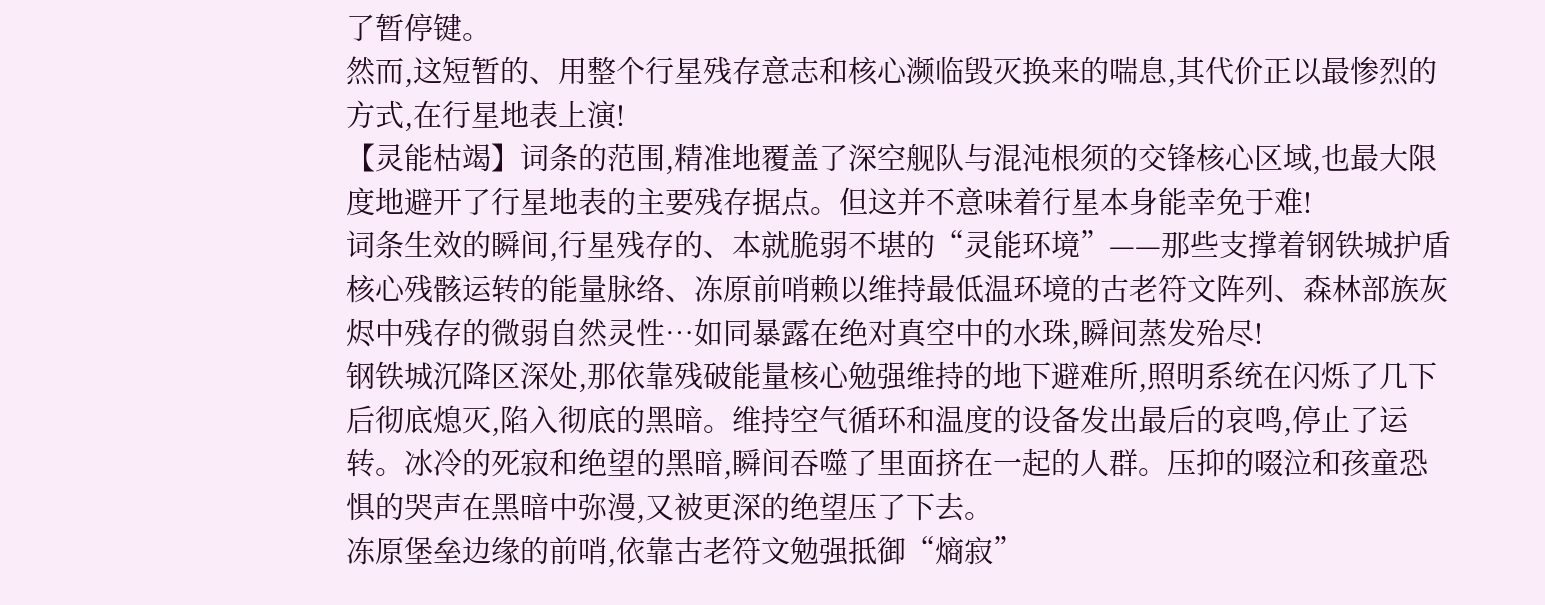了暂停键。
然而,这短暂的、用整个行星残存意志和核心濒临毁灭换来的喘息,其代价正以最惨烈的方式,在行星地表上演!
【灵能枯竭】词条的范围,精准地覆盖了深空舰队与混沌根须的交锋核心区域,也最大限度地避开了行星地表的主要残存据点。但这并不意味着行星本身能幸免于难!
词条生效的瞬间,行星残存的、本就脆弱不堪的“灵能环境”——那些支撑着钢铁城护盾核心残骸运转的能量脉络、冻原前哨赖以维持最低温环境的古老符文阵列、森林部族灰烬中残存的微弱自然灵性…如同暴露在绝对真空中的水珠,瞬间蒸发殆尽!
钢铁城沉降区深处,那依靠残破能量核心勉强维持的地下避难所,照明系统在闪烁了几下后彻底熄灭,陷入彻底的黑暗。维持空气循环和温度的设备发出最后的哀鸣,停止了运转。冰冷的死寂和绝望的黑暗,瞬间吞噬了里面挤在一起的人群。压抑的啜泣和孩童恐惧的哭声在黑暗中弥漫,又被更深的绝望压了下去。
冻原堡垒边缘的前哨,依靠古老符文勉强抵御“熵寂”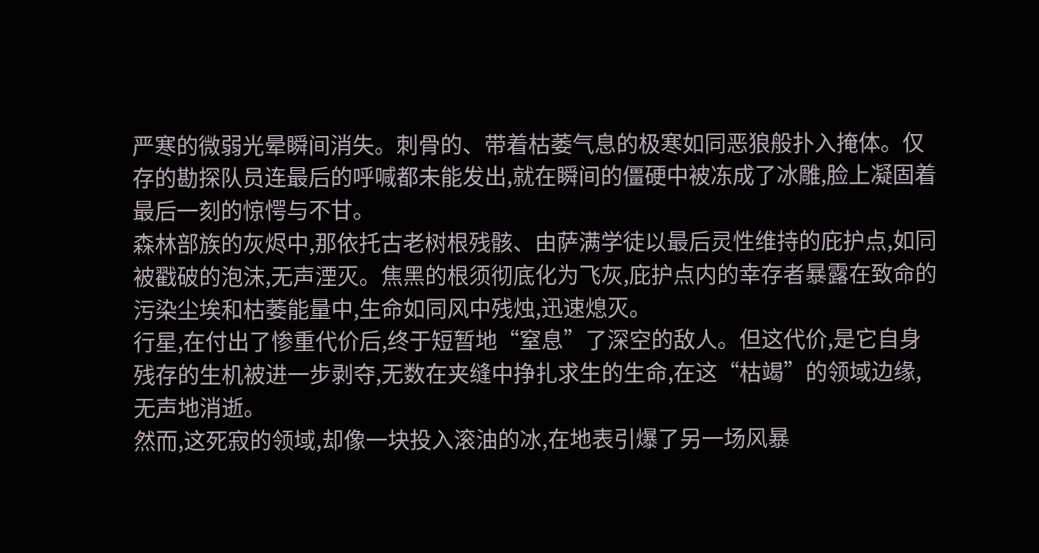严寒的微弱光晕瞬间消失。刺骨的、带着枯萎气息的极寒如同恶狼般扑入掩体。仅存的勘探队员连最后的呼喊都未能发出,就在瞬间的僵硬中被冻成了冰雕,脸上凝固着最后一刻的惊愕与不甘。
森林部族的灰烬中,那依托古老树根残骸、由萨满学徒以最后灵性维持的庇护点,如同被戳破的泡沫,无声湮灭。焦黑的根须彻底化为飞灰,庇护点内的幸存者暴露在致命的污染尘埃和枯萎能量中,生命如同风中残烛,迅速熄灭。
行星,在付出了惨重代价后,终于短暂地“窒息”了深空的敌人。但这代价,是它自身残存的生机被进一步剥夺,无数在夹缝中挣扎求生的生命,在这“枯竭”的领域边缘,无声地消逝。
然而,这死寂的领域,却像一块投入滚油的冰,在地表引爆了另一场风暴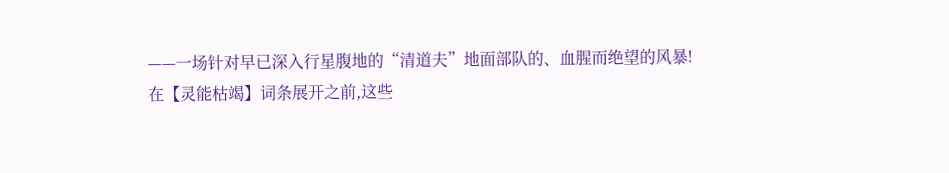——一场针对早已深入行星腹地的“清道夫”地面部队的、血腥而绝望的风暴!
在【灵能枯竭】词条展开之前,这些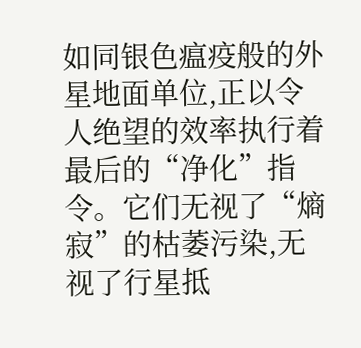如同银色瘟疫般的外星地面单位,正以令人绝望的效率执行着最后的“净化”指令。它们无视了“熵寂”的枯萎污染,无视了行星抵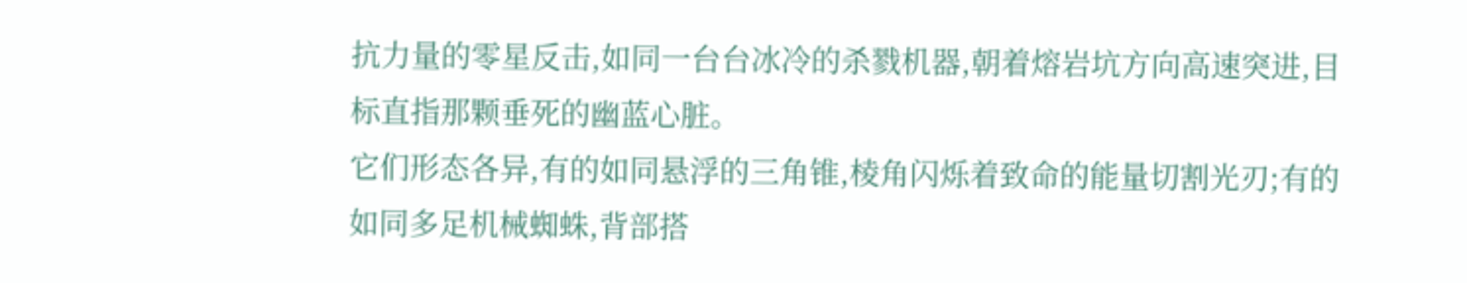抗力量的零星反击,如同一台台冰冷的杀戮机器,朝着熔岩坑方向高速突进,目标直指那颗垂死的幽蓝心脏。
它们形态各异,有的如同悬浮的三角锥,棱角闪烁着致命的能量切割光刃;有的如同多足机械蜘蛛,背部搭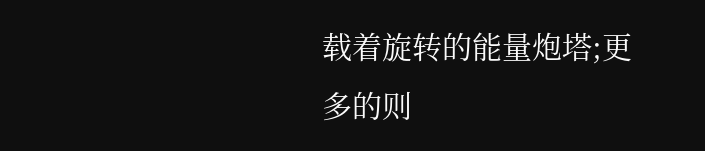载着旋转的能量炮塔;更多的则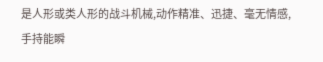是人形或类人形的战斗机械,动作精准、迅捷、毫无情感,手持能瞬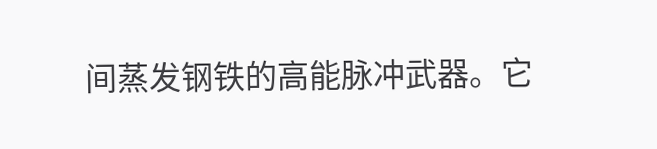间蒸发钢铁的高能脉冲武器。它